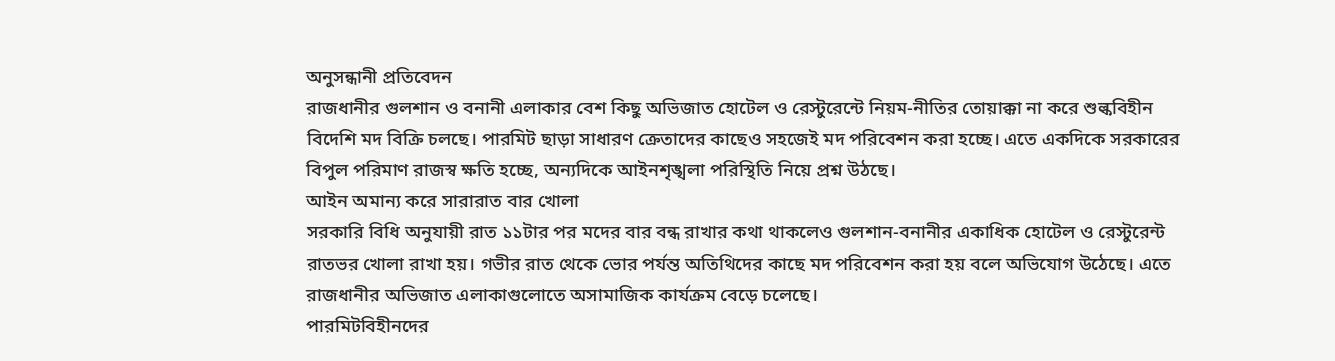অনুসন্ধানী প্রতিবেদন
রাজধানীর গুলশান ও বনানী এলাকার বেশ কিছু অভিজাত হোটেল ও রেস্টুরেন্টে নিয়ম-নীতির তোয়াক্কা না করে শুল্কবিহীন বিদেশি মদ বিক্রি চলছে। পারমিট ছাড়া সাধারণ ক্রেতাদের কাছেও সহজেই মদ পরিবেশন করা হচ্ছে। এতে একদিকে সরকারের বিপুল পরিমাণ রাজস্ব ক্ষতি হচ্ছে, অন্যদিকে আইনশৃঙ্খলা পরিস্থিতি নিয়ে প্রশ্ন উঠছে।
আইন অমান্য করে সারারাত বার খোলা
সরকারি বিধি অনুযায়ী রাত ১১টার পর মদের বার বন্ধ রাখার কথা থাকলেও গুলশান-বনানীর একাধিক হোটেল ও রেস্টুরেন্ট রাতভর খোলা রাখা হয়। গভীর রাত থেকে ভোর পর্যন্ত অতিথিদের কাছে মদ পরিবেশন করা হয় বলে অভিযোগ উঠেছে। এতে রাজধানীর অভিজাত এলাকাগুলোতে অসামাজিক কার্যক্রম বেড়ে চলেছে।
পারমিটবিহীনদের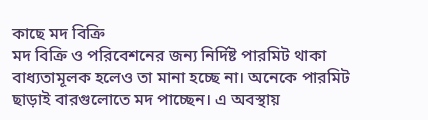কাছে মদ বিক্রি
মদ বিক্রি ও পরিবেশনের জন্য নির্দিষ্ট পারমিট থাকা বাধ্যতামূলক হলেও তা মানা হচ্ছে না। অনেকে পারমিট ছাড়াই বারগুলোতে মদ পাচ্ছেন। এ অবস্থায়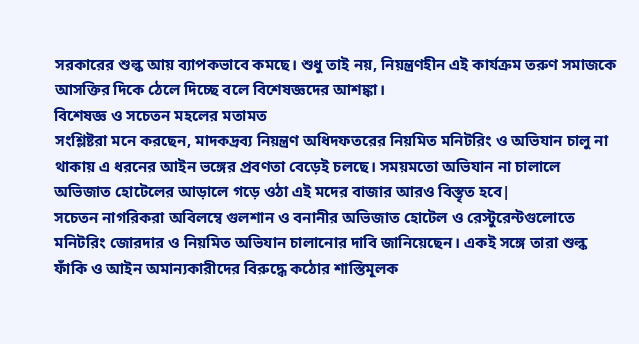সরকারের শুল্ক আয় ব্যাপকভাবে কমছে। শুধু তাই নয়, নিয়ন্ত্রণহীন এই কার্যক্রম তরুণ সমাজকে আসক্তির দিকে ঠেলে দিচ্ছে বলে বিশেষজ্ঞদের আশঙ্কা।
বিশেষজ্ঞ ও সচেতন মহলের মতামত
সংশ্লিষ্টরা মনে করছেন, মাদকদ্রব্য নিয়ন্ত্রণ অধিদফতরের নিয়মিত মনিটরিং ও অভিযান চালু না থাকায় এ ধরনের আইন ভঙ্গের প্রবণতা বেড়েই চলছে। সময়মতো অভিযান না চালালে অভিজাত হোটেলের আড়ালে গড়ে ওঠা এই মদের বাজার আরও বিস্তৃত হবে|
সচেতন নাগরিকরা অবিলম্বে গুলশান ও বনানীর অভিজাত হোটেল ও রেস্টুরেন্টগুলোতে মনিটরিং জোরদার ও নিয়মিত অভিযান চালানোর দাবি জানিয়েছেন। একই সঙ্গে তারা শুল্ক ফাঁকি ও আইন অমান্যকারীদের বিরুদ্ধে কঠোর শাস্তিমূলক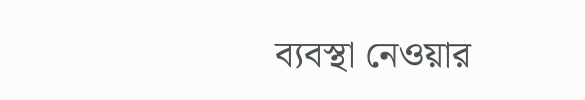ব্যবস্থা নেওয়ার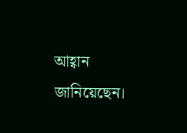আহ্বান জানিয়েছেন।